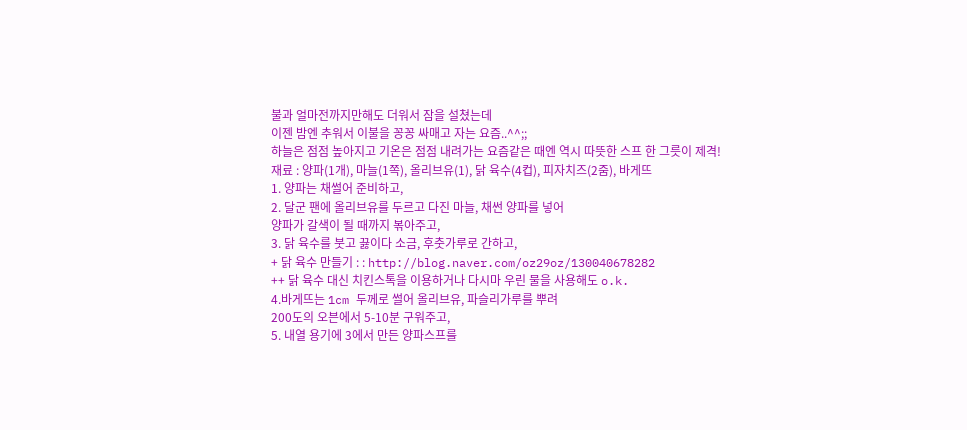불과 얼마전까지만해도 더워서 잠을 설쳤는데
이젠 밤엔 추워서 이불을 꽁꽁 싸매고 자는 요즘..^^;;
하늘은 점점 높아지고 기온은 점점 내려가는 요즘같은 때엔 역시 따뜻한 스프 한 그릇이 제격!
재료 : 양파(1개), 마늘(1쪽), 올리브유(1), 닭 육수(4컵), 피자치즈(2줌), 바게뜨
1. 양파는 채썰어 준비하고,
2. 달군 팬에 올리브유를 두르고 다진 마늘, 채썬 양파를 넣어
양파가 갈색이 될 때까지 볶아주고,
3. 닭 육수를 붓고 끓이다 소금, 후춧가루로 간하고,
+ 닭 육수 만들기 : : http://blog.naver.com/oz29oz/130040678282
++ 닭 육수 대신 치킨스톡을 이용하거나 다시마 우린 물을 사용해도 o.k.
4.바게뜨는 1cm 두께로 썰어 올리브유, 파슬리가루를 뿌려
200도의 오븐에서 5-10분 구워주고,
5. 내열 용기에 3에서 만든 양파스프를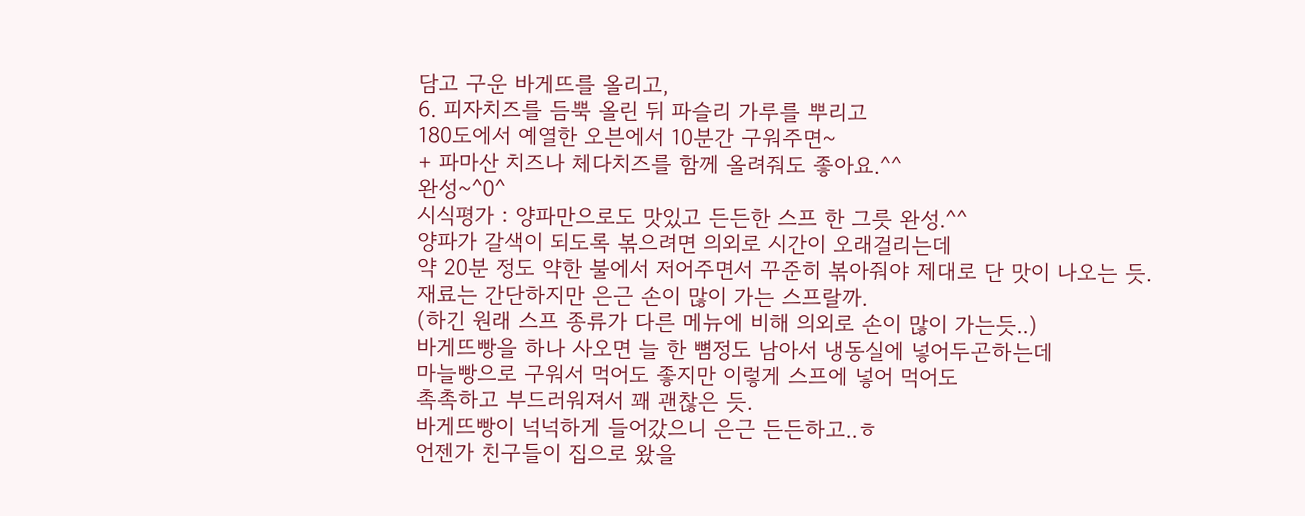담고 구운 바게뜨를 올리고,
6. 피자치즈를 듬뿍 올린 뒤 파슬리 가루를 뿌리고
180도에서 예열한 오븐에서 10분간 구워주면~
+ 파마산 치즈나 체다치즈를 함께 올려줘도 좋아요.^^
완성~^0^
시식평가 : 양파만으로도 맛있고 든든한 스프 한 그릇 완성.^^
양파가 갈색이 되도록 볶으려면 의외로 시간이 오래걸리는데
약 20분 정도 약한 불에서 저어주면서 꾸준히 볶아줘야 제대로 단 맛이 나오는 듯.
재료는 간단하지만 은근 손이 많이 가는 스프랄까.
(하긴 원래 스프 종류가 다른 메뉴에 비해 의외로 손이 많이 가는듯..)
바게뜨빵을 하나 사오면 늘 한 뼘정도 남아서 냉동실에 넣어두곤하는데
마늘빵으로 구워서 먹어도 좋지만 이렇게 스프에 넣어 먹어도
촉촉하고 부드러워져서 꽤 괜찮은 듯.
바게뜨빵이 넉넉하게 들어갔으니 은근 든든하고..ㅎ
언젠가 친구들이 집으로 왔을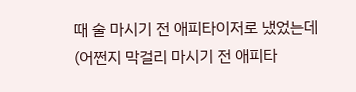때 술 마시기 전 애피타이저로 냈었는데
(어쩐지 막걸리 마시기 전 애피타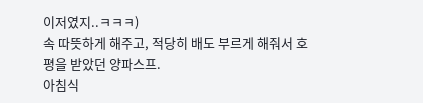이저였지..ㅋㅋㅋ)
속 따뜻하게 해주고, 적당히 배도 부르게 해줘서 호평을 받았던 양파스프.
아침식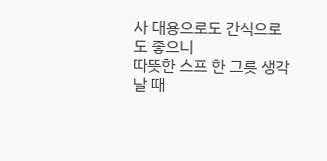사 대용으로도 간식으로도 좋으니
따뜻한 스프 한 그릇 생각날 때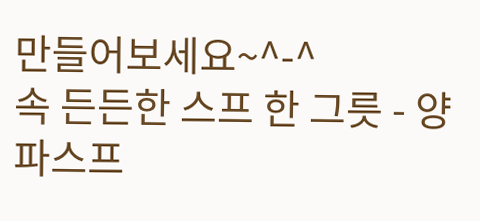만들어보세요~^-^
속 든든한 스프 한 그릇 - 양파스프